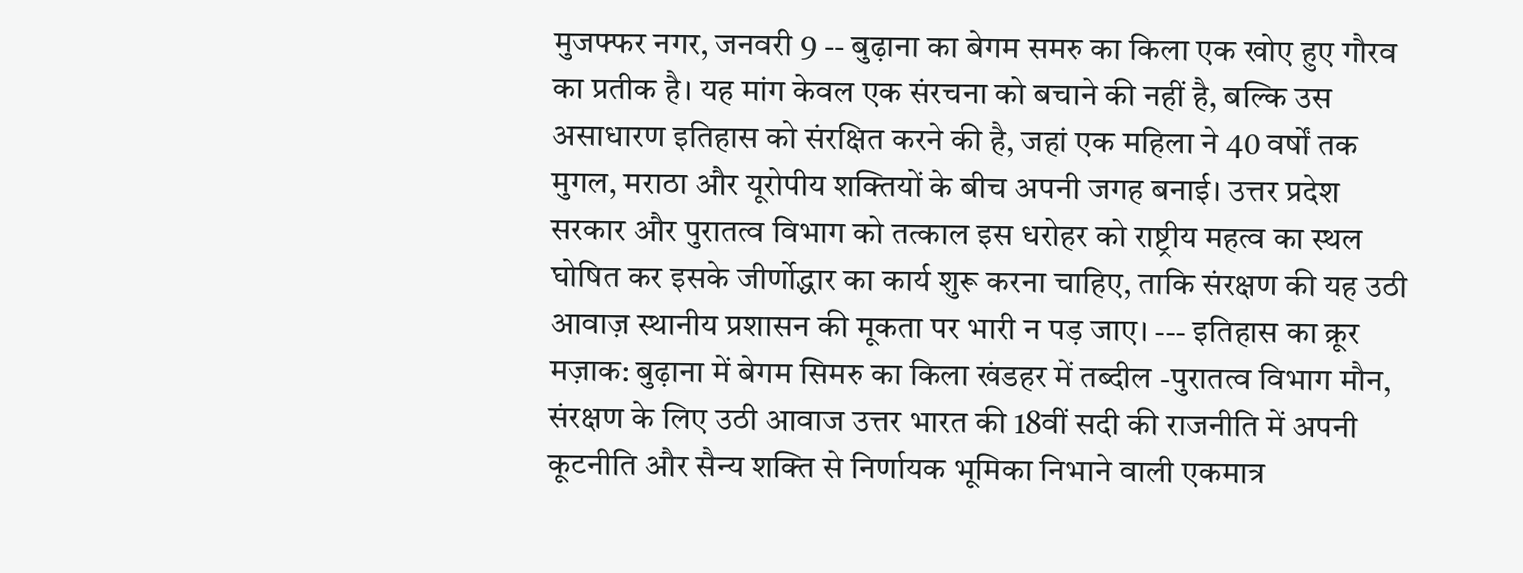मुजफ्फर नगर, जनवरी 9 -- बुढ़ाना का बेगम समरु का किला एक खोए हुए गौरव का प्रतीक है। यह मांग केवल एक संरचना को बचाने की नहीं है, बल्कि उस असाधारण इतिहास को संरक्षित करने की है, जहां एक महिला ने 40 वर्षों तक मुगल, मराठा और यूरोपीय शक्तियों के बीच अपनी जगह बनाई। उत्तर प्रदेश सरकार और पुरातत्व विभाग को तत्काल इस धरोहर को राष्ट्रीय महत्व का स्थल घोषित कर इसके जीर्णोद्धार का कार्य शुरू करना चाहिए, ताकि संरक्षण की यह उठी आवाज़ स्थानीय प्रशासन की मूकता पर भारी न पड़ जाए। --- इतिहास का क्रूर मज़ाक: बुढ़ाना में बेगम सिमरु का किला खंडहर में तब्दील -पुरातत्व विभाग मौन, संरक्षण के लिए उठी आवाज उत्तर भारत की 18वीं सदी की राजनीति में अपनी कूटनीति और सैन्य शक्ति से निर्णायक भूमिका निभाने वाली एकमात्र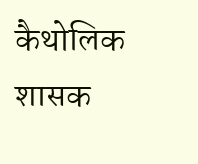कैथोलिक शासक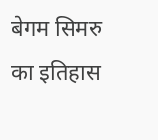बेगम सिमरु का इतिहास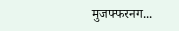मुजफ्फरनग...